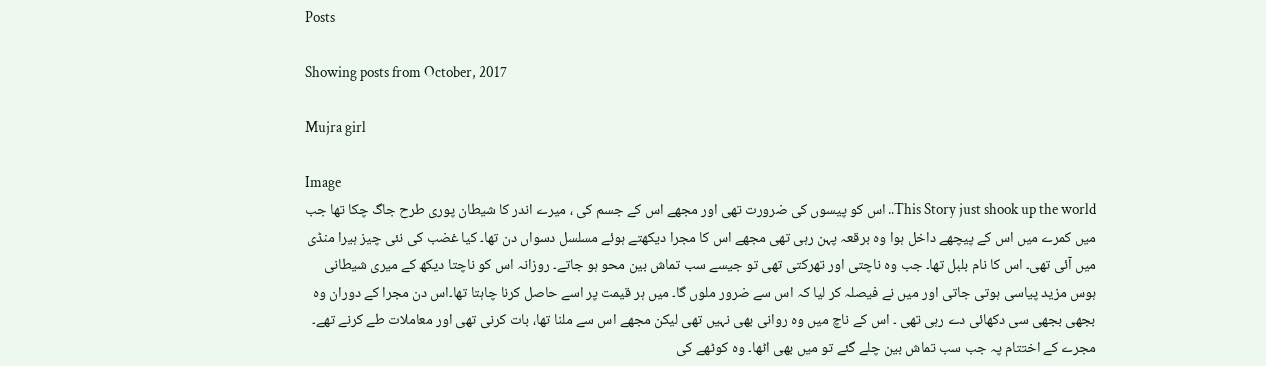Posts

Showing posts from October, 2017

Mujra girl

Image
This Story just shook up the world.. اس کو پیسوں کی ضرورت تھی اور مجھے اس کے جسم کی ، میرے اندر کا شیطان پوری طرح جاگ چکا تھا جب میں کمرے میں اس کے پیچھے داخل ہوا وہ برقعہ پہن رہی تھی مجھے اس کا مجرا دیکھتے ہوئے مسلسل دسواں دن تھا۔ کیا غضب کی نئی چیز ہیرا منڈی میں آئی تھی۔ اس کا نام بلبل تھا۔ جب وہ ناچتی اور تھرکتی تھی تو جیسے سب تماش بین محو ہو جاتے۔ روزانہ اس کو ناچتا دیکھ کے میری شیطانی ہوس مزید پیاسی ہوتی جاتی اور میں نے فیصلہ کر لیا کہ اس سے ضرور ملوں گا۔ میں ہر قیمت پر اسے حاصل کرنا چاہتا تھا۔اس دن مجرا کے دوران وہ بجھی بجھی سی دکھائی دے رہی تھی ۔ اس کے ناچ میں وہ روانی بھی نہیں تھی لیکن مجھے اس سے ملنا تھا، بات کرنی تھی اور معاملات طے کرنے تھے۔ مجرے کے اختتام پہ جب سب تماش بین چلے گئے تو میں بھی اٹھا۔ وہ کوٹھے کی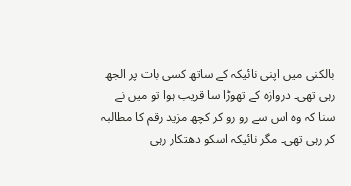بالکنی میں اپنی نائیکہ کے ساتھ کسی بات پر الجھ رہی تھی۔ دروازہ کے تھوڑا سا قریب ہوا تو میں نے سنا کہ وہ اس سے رو رو کر کچھ مزید رقم کا مطالبہ کر رہی تھی۔ مگر نائیکہ اسکو دھتکار رہی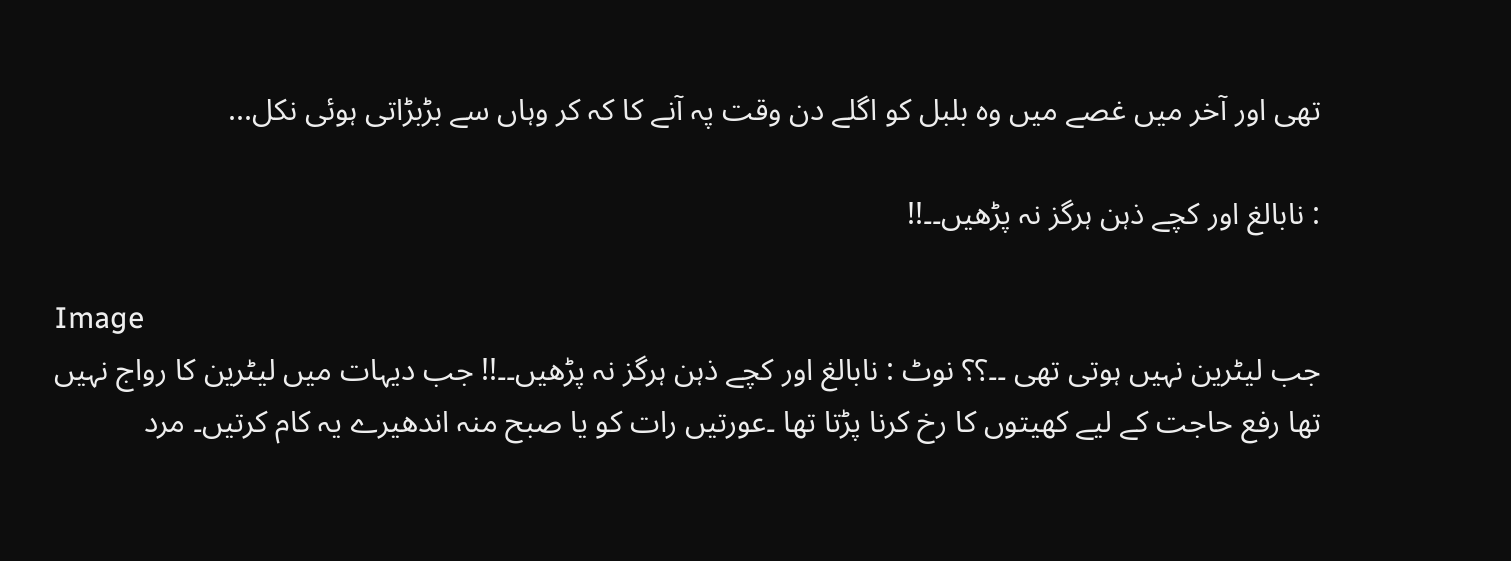تھی اور آخر میں غصے میں وہ بلبل کو اگلے دن وقت پہ آنے کا کہ کر وہاں سے بڑبڑاتی ہوئی نکل...

: نابالغ اور کچے ذہن ہرگز نہ پڑھیں۔۔!!

Image
جب لیٹرین نہیں ہوتی تھی ۔۔؟؟ نوٹ : نابالغ اور کچے ذہن ہرگز نہ پڑھیں۔۔!! جب دیہات میں لیٹرین کا رواج نہیں تھا رفع حاجت کے لیے کھیتوں کا رخ کرنا پڑتا تھا ۔عورتیں رات کو یا صبح منہ اندھیرے یہ کام کرتیں۔ مرد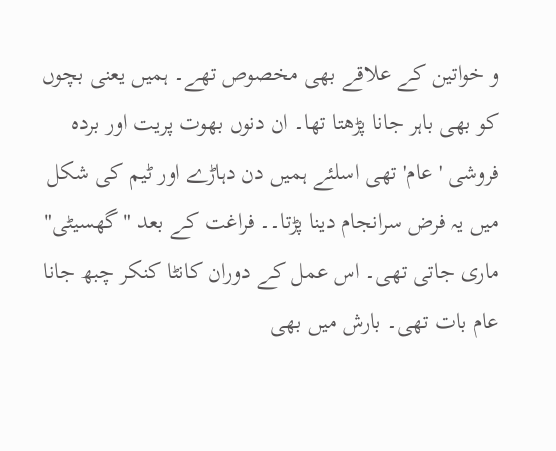و خواتین کے علاقے بھی مخصوص تھے۔ ہمیں یعنی بچوں کو بھی باہر جانا پڑھتا تھا۔ ان دنوں بھوت پریت اور بردہ فروشی 'عام' تھی اسلئے ہمیں دن دہاڑے اور ٹیم کی شکل میں یہ فرض سرانجام دینا پڑتا۔۔ فراغت کے بعد "گھسیٹی" ماری جاتی تھی۔ اس عمل کے دوران کانٹا کنکر چبھ جانا عام بات تھی۔ بارش میں بھی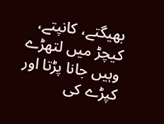بھیگتے، کانپتے، کیچڑ میں لتھڑے وہیں جانا پڑتا اور کپڑے کی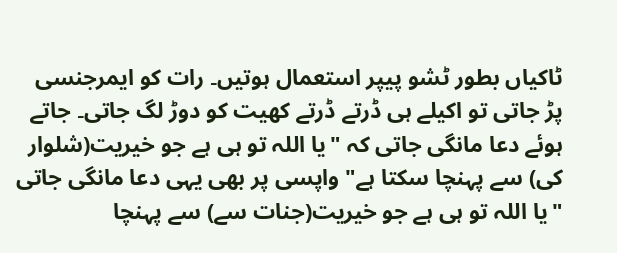ٹاکیاں بطور ٹشو پیپر استعمال ہوتیں۔ رات کو ایمرجنسی پڑ جاتی تو اکیلے ہی ڈرتے ڈرتے کھیت کو دوڑ لگ جاتی۔ جاتے ہوئے دعا مانگی جاتی کہ "یا اللہ تو ہی ہے جو خیریت(شلوار کی) سے پہنچا سکتا ہے" واپسی پر بھی یہی دعا مانگی جاتی "یا اللہ تو ہی ہے جو خیریت(جنات سے) سے پہنچا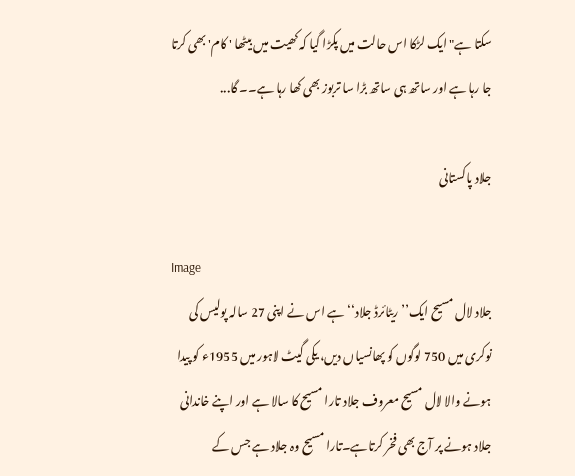سکتا ہے" ایک لڑکا اس حالت میں پکڑا گیا کہ کھیت میں بیٹھا ' کام' بھی کرتا جا رہا ہے اور ساتھ ہی ساتھ بڑا سا تربوز بھی کھا رہا ہے۔۔ گا...

جلاد پاکستانی

Image
جلاد لال مسیح ایک’’ ریٹائرڈ جلاد‘‘ ہے اس نے اپنی 27 سالہ پولیس کی نوکری میں 750 لوگوں کو پھانسیاں دیں، یکی گیٹ لاہور میں 1955ء کو پیدا ہونے والا لال مسیح معروف جلاد تارا مسیح کا سالا ہے اور اپنے خاندانی جلاد ہونے پر آج بھی فخر کرتاہے۔تارا مسیح وہ جلاد ہے جس کے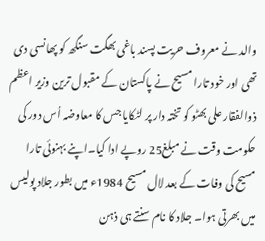والد نے معروف حریت پسند باغی بھگت سنگھ کو پھانسی دی تھی اور خود تارا مسیح نے پاکستان کے مقبول ترین وزیر اعظم ذوالفقار علی بھٹو کو تختہ دار پر لٹکایا جس کا معاوضہ اُس دور کی حکومت وقت نے مبلغ25 روپے ادا کیا۔اپنے بہنوئی تارا مسیح کی وفات کے بعد لال مسیح 1984ء میں بطور جلاد پولیس میں بھرتی ہوا۔ جلاد کا نام سنتے ہی ذہن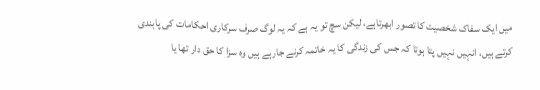میں ایک سفاک شخصیت کا تصور ابھرتاہے، لیکن سچ تو یہ ہے کہ یہ لوگ صرف سرکاری احکامات کی پابندی کرتے ہیں، انہیں نہیں پتا ہوتا کہ جس کی زندگی کا یہ خاتمہ کرنے جارہے ہیں وہ سزا کا حق دار تھا یا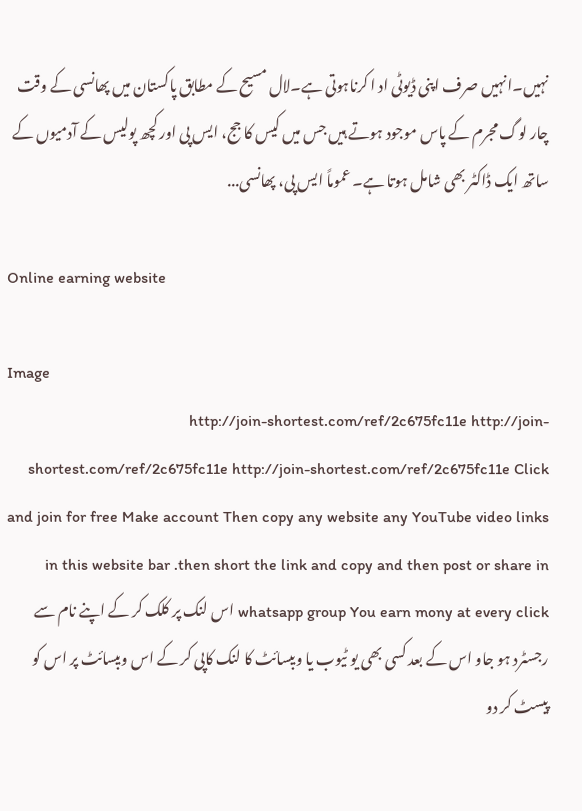نہیں۔انہیں صرف اپنی ڈیوٹی اد ا کرناہوتی ہے۔لال مسیح کے مطابق پاکستان میں پھانسی کے وقت چار لوگ مجرم کے پاس موجود ہوتے ہیں جس میں کیس کا جج، ایس پی اور کچھ پولیس کے آدمیوں کے ساتھ ایک ڈاکٹر بھی شامل ہوتا ہے۔ عموماً ایس پی، پھانسی...

Online earning website

Image
http://join-shortest.com/ref/2c675fc11e http://join-shortest.com/ref/2c675fc11e http://join-shortest.com/ref/2c675fc11e Click and join for free Make account Then copy any website any YouTube video links in this website bar .then short the link and copy and then post or share in whatsapp group You earn mony at every click اس لنک پر کلک کر کے اپنے نام سے رجسٹرد ہو جاو اس کے بعد کسی بھی یو ٹیوب یا ویبسائٹ کا لنک کاپی کر کے اس ویبسائٹ پر اس کو پیسٹ کر دو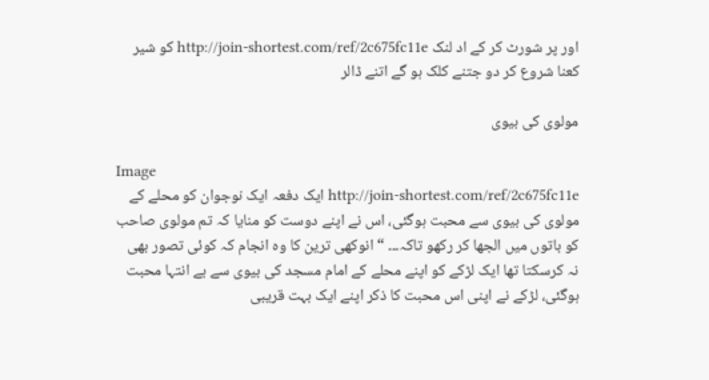اور پر شورٹ کر کے اد لنک http://join-shortest.com/ref/2c675fc11e کو شیر کعنا شروع کر دو جتنے کلک ہو گے اتنے ڈالر

مولوی کی بیوی

Image
http://join-shortest.com/ref/2c675fc11e ایک دفعہ ایک نوجوان کو محلے کے مولوی کی بیوی سے محبت ہوگئی، اس نے اپنے دوست کو منایا کہ تم مولوی صاحب کو باتوں میں الجھا کر رکھو تاکہ۔۔۔ “ انوکھی ترین کا وہ انجام کہ کوئی تصور بھی نہ کرسکتا تھا ایک لڑکے کو اپنے محلے کے امام مسجد کی بیوی سے بے انتہا محبت ہوگئی، لڑکے نے اپنی اس محبت کا ذکر اپنے ایک بہت قریبی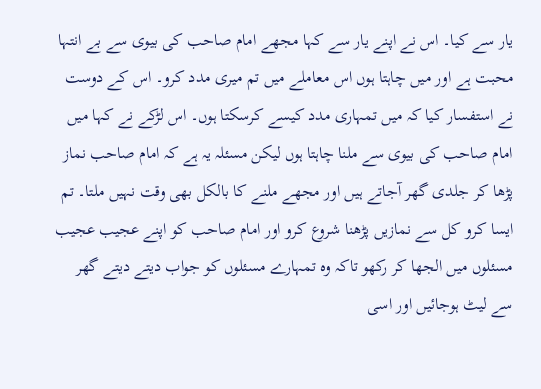یار سے کیا۔ اس نے اپنے یار سے کہا مجھے امام صاحب کی بیوی سے بے انتہا محبت ہے اور میں چاہتا ہوں اس معاملے میں تم میری مدد کرو۔ اس کے دوست نے استفسار کیا کہ میں تمہاری مدد کیسے کرسکتا ہوں۔ اس لڑکے نے کہا میں امام صاحب کی بیوی سے ملنا چاہتا ہوں لیکن مسئلہ یہ ہے کہ امام صاحب نماز پڑھا کر جلدی گھر آجاتے ہیں اور مجھے ملنے کا بالکل بھی وقت نہیں ملتا۔ تم ایسا کرو کل سے نمازیں پڑھنا شروع کرو اور امام صاحب کو اپنے عجیب عجیب مسئلوں میں الجھا کر رکھو تاکہ وہ تمہارے مسئلوں کو جواب دیتے دیتے گھر سے لیٹ ہوجائیں اور اسی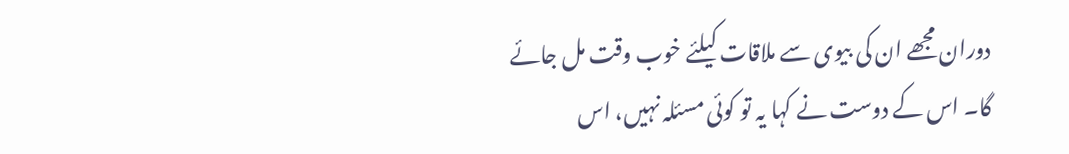دوران مجھے ان کی بیوی سے ملاقات کیلئے خوب وقت مل جائے گا۔ اس کے دوست نے کہا یہ تو کوئی مسئلہ نہیں، اس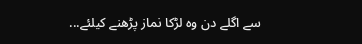سے اگلے دن وہ لڑکا نماز پڑھنے کیلئے...